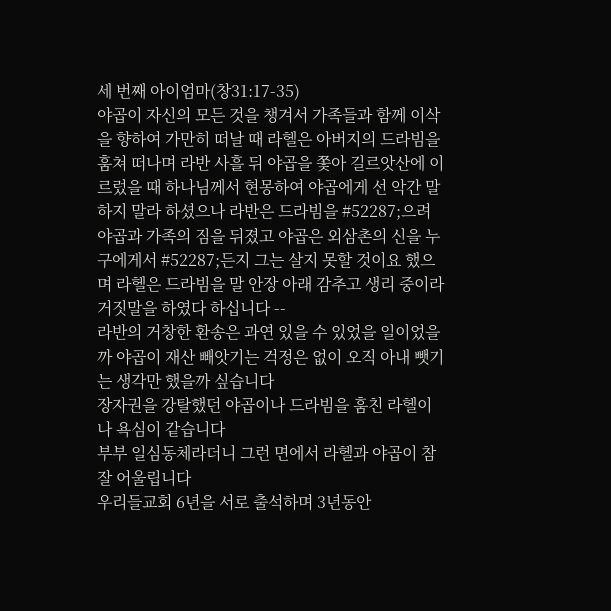세 번째 아이엄마(창31:17-35)
야곱이 자신의 모든 것을 챙겨서 가족들과 함께 이삭을 향하여 가만히 떠날 때 라헬은 아버지의 드라빔을 훔쳐 떠나며 라반 사흘 뒤 야곱을 쫓아 길르앗산에 이르렀을 때 하나님께서 현몽하여 야곱에게 선 악간 말하지 말라 하셨으나 라반은 드라빔을 #52287;으려 야곱과 가족의 짐을 뒤졌고 야곱은 외삼촌의 신을 누구에게서 #52287;든지 그는 살지 못할 것이요 했으며 라헬은 드라빔을 말 안장 아래 감추고 생리 중이라 거짓말을 하였다 하십니다 --
라반의 거창한 환송은 과연 있을 수 있었을 일이었을까 야곱이 재산 빼앗기는 걱정은 없이 오직 아내 뺏기는 생각만 했을까 싶습니다
장자권을 강탈했던 야곱이나 드라빔을 훔친 라헬이나 욕심이 같습니다
부부 일심동체라더니 그런 면에서 라헬과 야곱이 참 잘 어울립니다
우리들교회 6년을 서로 출석하며 3년동안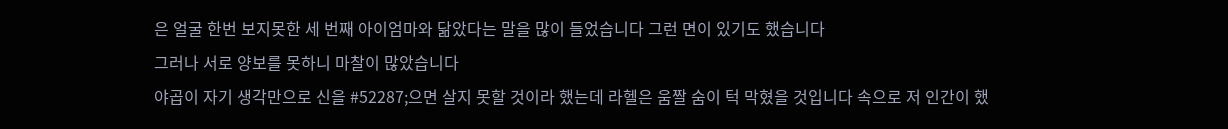은 얼굴 한번 보지못한 세 번째 아이엄마와 닮았다는 말을 많이 들었습니다 그런 면이 있기도 했습니다
그러나 서로 양보를 못하니 마찰이 많았습니다
야곱이 자기 생각만으로 신을 #52287;으면 살지 못할 것이라 했는데 라헬은 움짤 숨이 턱 막혔을 것입니다 속으로 저 인간이 했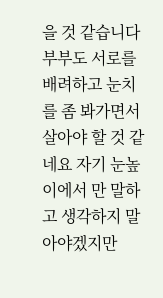을 것 같습니다
부부도 서로를 배려하고 눈치를 좀 봐가면서 살아야 할 것 같네요 자기 눈높이에서 만 말하고 생각하지 말아야겠지만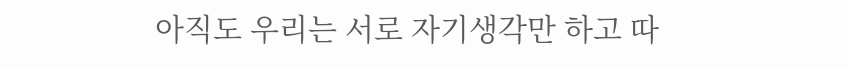아직도 우리는 서로 자기생각만 하고 따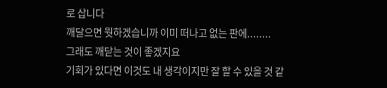로 삽니다
깨달으면 뭣하겠습니까 이미 떠나고 없는 판에........
그래도 깨닫는 것이 좋겠지요
기회가 있다면 이것도 내 생각이지만 잘 할 수 있을 것 같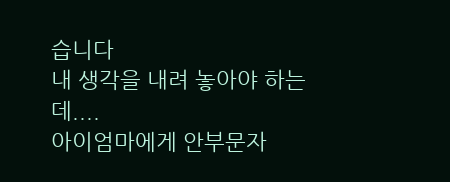습니다
내 생각을 내려 놓아야 하는데....
아이엄마에게 안부문자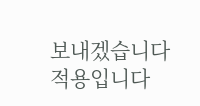보내겠습니다 적용입니다